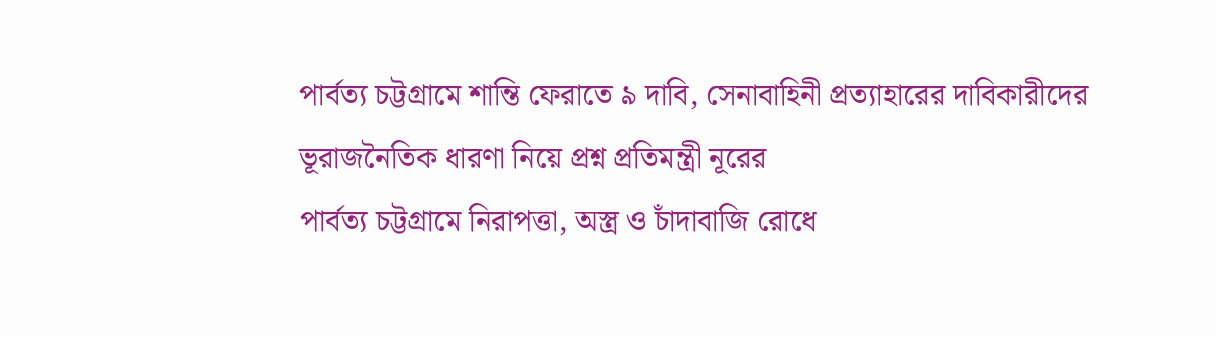পার্বত্য চট্টগ্রামে শান্তি ফেরাতে ৯ দাবি, সেনাবাহিনী প্রত্যাহারের দাবিকারীদের ভূরাজনৈতিক ধারণা নিয়ে প্রশ্ন প্রতিমন্ত্রী নূরের
পার্বত্য চট্টগ্রামে নিরাপত্তা, অস্ত্র ও চাঁদাবাজি রোধে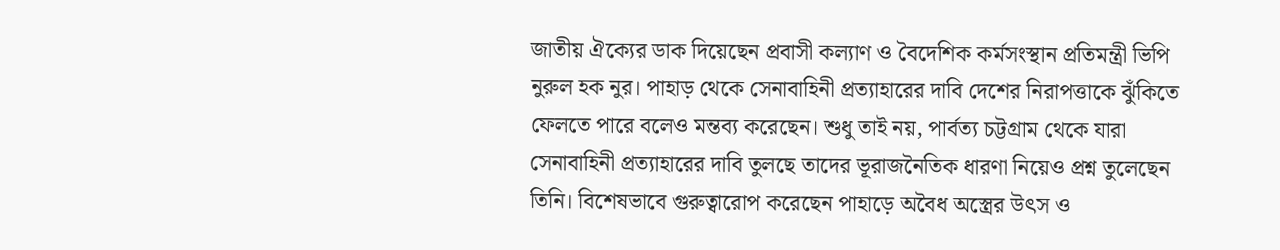জাতীয় ঐক্যের ডাক দিয়েছেন প্রবাসী কল্যাণ ও বৈদেশিক কর্মসংস্থান প্রতিমন্ত্রী ভিপি নুরুল হক নুর। পাহাড় থেকে সেনাবাহিনী প্রত্যাহারের দাবি দেশের নিরাপত্তাকে ঝুঁকিতে ফেলতে পারে বলেও মন্তব্য করেছেন। শুধু তাই নয়, পার্বত্য চট্টগ্রাম থেকে যারা সেনাবাহিনী প্রত্যাহারের দাবি তুলছে তাদের ভূরাজনৈতিক ধারণা নিয়েও প্রশ্ন তুলেছেন তিনি। বিশেষভাবে গুরুত্বারোপ করেছেন পাহাড়ে অবৈধ অস্ত্রের উৎস ও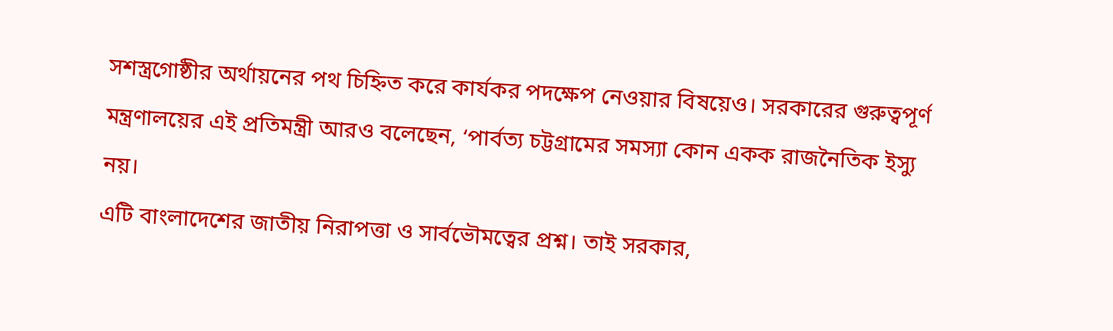সশস্ত্রগোষ্ঠীর অর্থায়নের পথ চিহ্নিত করে কার্যকর পদক্ষেপ নেওয়ার বিষয়েও। সরকারের গুরুত্বপূর্ণ মন্ত্রণালয়ের এই প্রতিমন্ত্রী আরও বলেছেন, ‘পার্বত্য চট্টগ্রামের সমস্যা কোন একক রাজনৈতিক ইস্যু নয়।
এটি বাংলাদেশের জাতীয় নিরাপত্তা ও সার্বভৌমত্বের প্রশ্ন। তাই সরকার,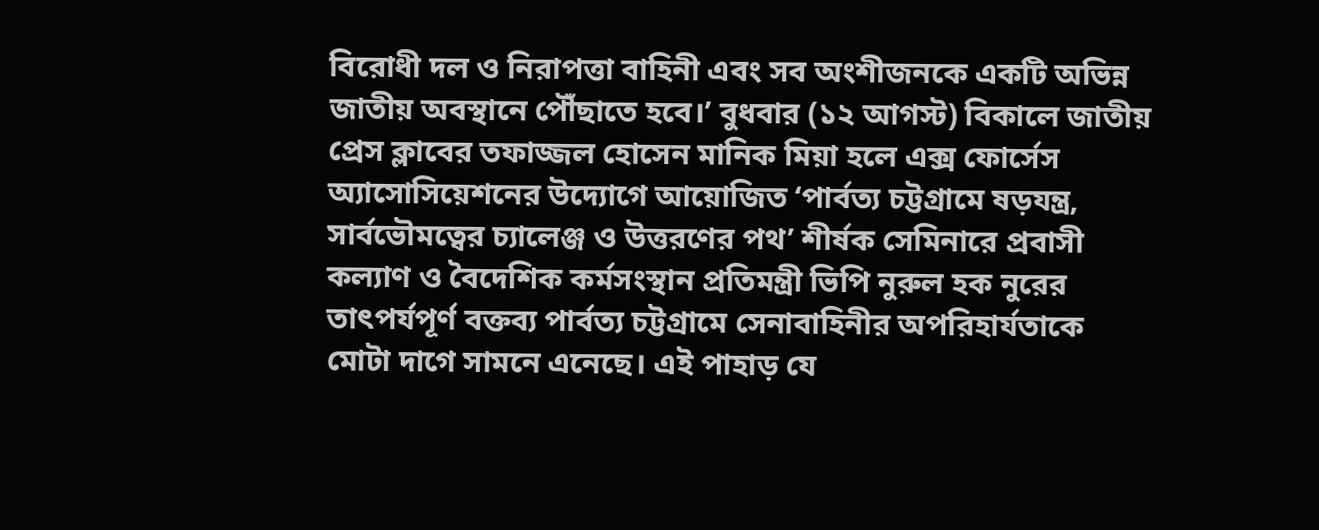বিরোধী দল ও নিরাপত্তা বাহিনী এবং সব অংশীজনকে একটি অভিন্ন জাতীয় অবস্থানে পৌঁছাতে হবে।’ বুধবার (১২ আগস্ট) বিকালে জাতীয় প্রেস ক্লাবের তফাজ্জল হোসেন মানিক মিয়া হলে এক্স ফোর্সেস অ্যাসোসিয়েশনের উদ্যোগে আয়োজিত ‘পার্বত্য চট্টগ্রামে ষড়যন্ত্র, সার্বভৌমত্বের চ্যালেঞ্জ ও উত্তরণের পথ’ শীর্ষক সেমিনারে প্রবাসী কল্যাণ ও বৈদেশিক কর্মসংস্থান প্রতিমন্ত্রী ভিপি নুরুল হক নুরের তাৎপর্যপূর্ণ বক্তব্য পার্বত্য চট্টগ্রামে সেনাবাহিনীর অপরিহার্যতাকে মোটা দাগে সামনে এনেছে। এই পাহাড় যে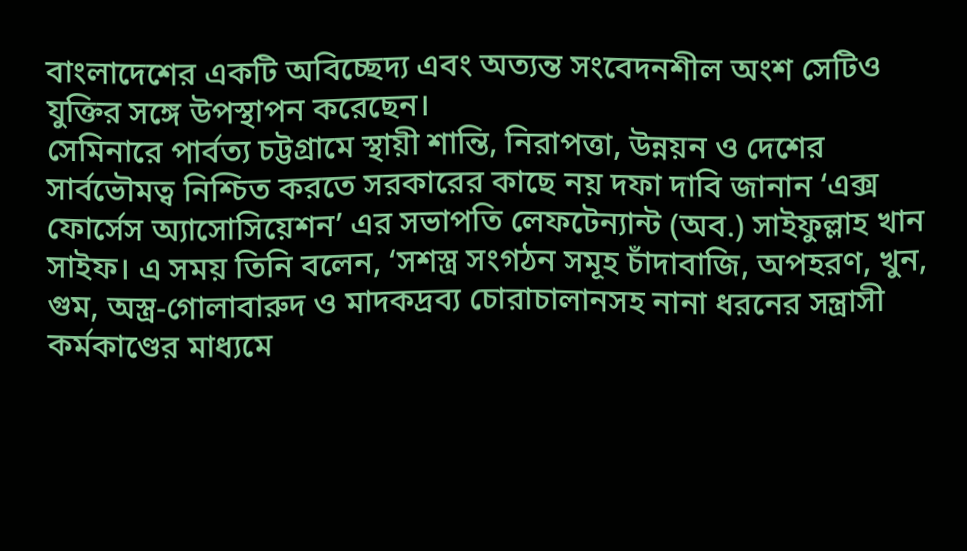বাংলাদেশের একটি অবিচ্ছেদ্য এবং অত্যন্ত সংবেদনশীল অংশ সেটিও যুক্তির সঙ্গে উপস্থাপন করেছেন।
সেমিনারে পার্বত্য চট্টগ্রামে স্থায়ী শান্তি, নিরাপত্তা, উন্নয়ন ও দেশের সার্বভৌমত্ব নিশ্চিত করতে সরকারের কাছে নয় দফা দাবি জানান ‘এক্স ফোর্সেস অ্যাসোসিয়েশন’ এর সভাপতি লেফটেন্যান্ট (অব.) সাইফুল্লাহ খান সাইফ। এ সময় তিনি বলেন, ‘সশস্ত্র সংগঠন সমূহ চাঁদাবাজি, অপহরণ, খুন, গুম, অস্ত্র-গোলাবারুদ ও মাদকদ্রব্য চোরাচালানসহ নানা ধরনের সন্ত্রাসী কর্মকাণ্ডের মাধ্যমে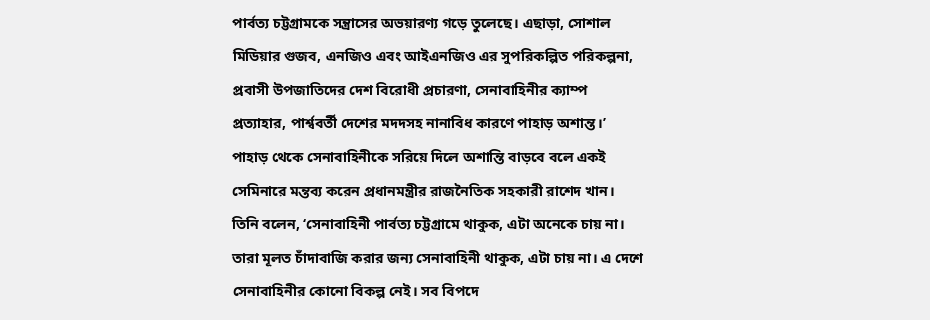পার্বত্য চট্টগ্রামকে সন্ত্রাসের অভয়ারণ্য গড়ে তুলেছে। এছাড়া, সোশাল মিডিয়ার গুজব, এনজিও এবং আইএনজিও এর সুপরিকল্পিত পরিকল্পনা, প্রবাসী উপজাতিদের দেশ বিরোধী প্রচারণা, সেনাবাহিনীর ক্যাম্প প্রত্যাহার, পার্শ্ববর্তী দেশের মদদসহ নানাবিধ কারণে পাহাড় অশান্ত।’
পাহাড় থেকে সেনাবাহিনীকে সরিয়ে দিলে অশান্তি বাড়বে বলে একই সেমিনারে মন্তব্য করেন প্রধানমন্ত্রীর রাজনৈতিক সহকারী রাশেদ খান। তিনি বলেন, ‘সেনাবাহিনী পার্বত্য চট্টগ্রামে থাকুক, এটা অনেকে চায় না। তারা মূলত চাঁদাবাজি করার জন্য সেনাবাহিনী থাকুক, এটা চায় না। এ দেশে সেনাবাহিনীর কোনো বিকল্প নেই। সব বিপদে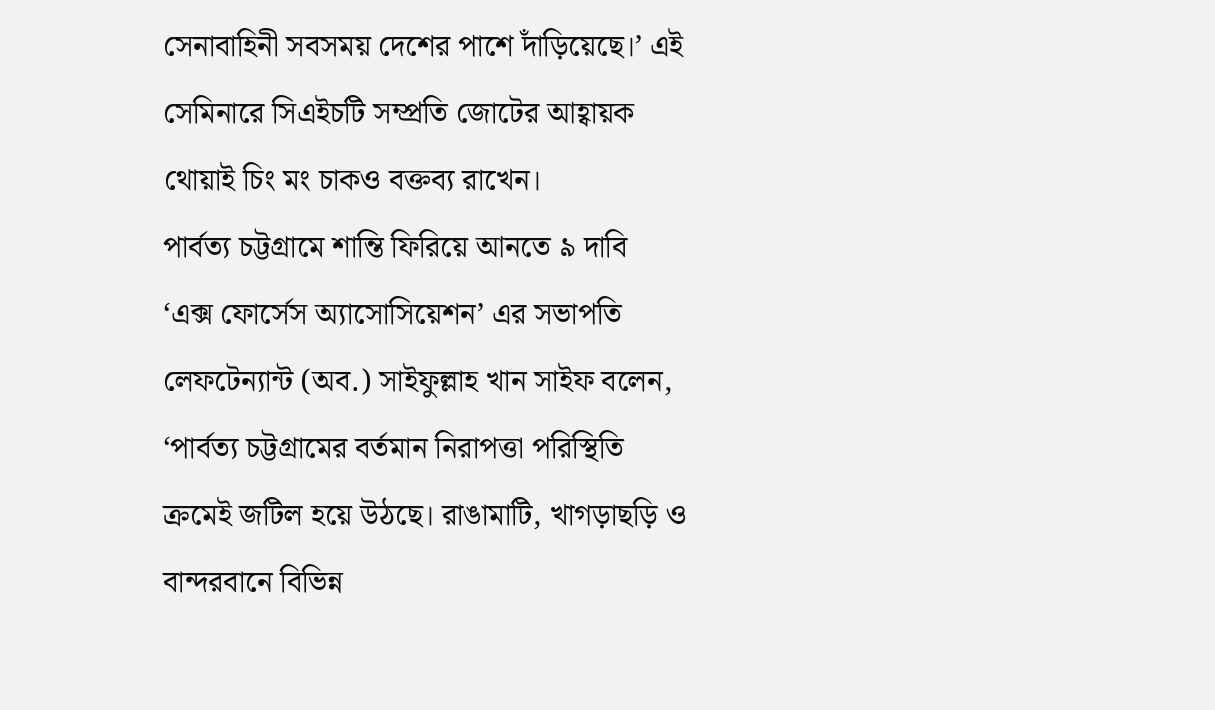সেনাবাহিনী সবসময় দেশের পাশে দাঁড়িয়েছে।’ এই সেমিনারে সিএইচটি সম্প্রতি জোটের আহ্বায়ক থোয়াই চিং মং চাকও বক্তব্য রাখেন।
পার্বত্য চট্টগ্রামে শান্তি ফিরিয়ে আনতে ৯ দাবি
‘এক্স ফোর্সেস অ্যাসোসিয়েশন’ এর সভাপতি লেফটেন্যান্ট (অব.) সাইফুল্লাহ খান সাইফ বলেন, ‘পার্বত্য চট্টগ্রামের বর্তমান নিরাপত্তা পরিস্থিতি ক্রমেই জটিল হয়ে উঠছে। রাঙামাটি, খাগড়াছড়ি ও বান্দরবানে বিভিন্ন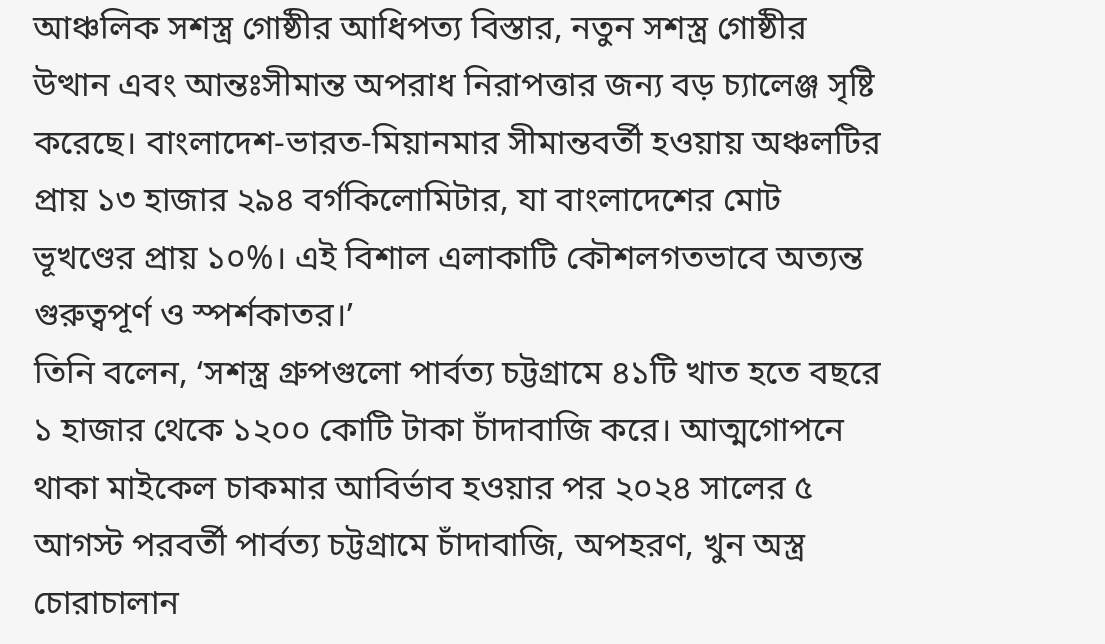আঞ্চলিক সশস্ত্র গোষ্ঠীর আধিপত্য বিস্তার, নতুন সশস্ত্র গোষ্ঠীর উত্থান এবং আন্তঃসীমান্ত অপরাধ নিরাপত্তার জন্য বড় চ্যালেঞ্জ সৃষ্টি করেছে। বাংলাদেশ-ভারত-মিয়ানমার সীমান্তবর্তী হওয়ায় অঞ্চলটির প্রায় ১৩ হাজার ২৯৪ বর্গকিলোমিটার, যা বাংলাদেশের মোট ভূখণ্ডের প্রায় ১০%। এই বিশাল এলাকাটি কৌশলগতভাবে অত্যন্ত গুরুত্বপূর্ণ ও স্পর্শকাতর।’
তিনি বলেন, ‘সশস্ত্র গ্রুপগুলো পার্বত্য চট্টগ্রামে ৪১টি খাত হতে বছরে ১ হাজার থেকে ১২০০ কোটি টাকা চাঁদাবাজি করে। আত্মগোপনে থাকা মাইকেল চাকমার আবির্ভাব হওয়ার পর ২০২৪ সালের ৫ আগস্ট পরবর্তী পার্বত্য চট্টগ্রামে চাঁদাবাজি, অপহরণ, খুন অস্ত্র চোরাচালান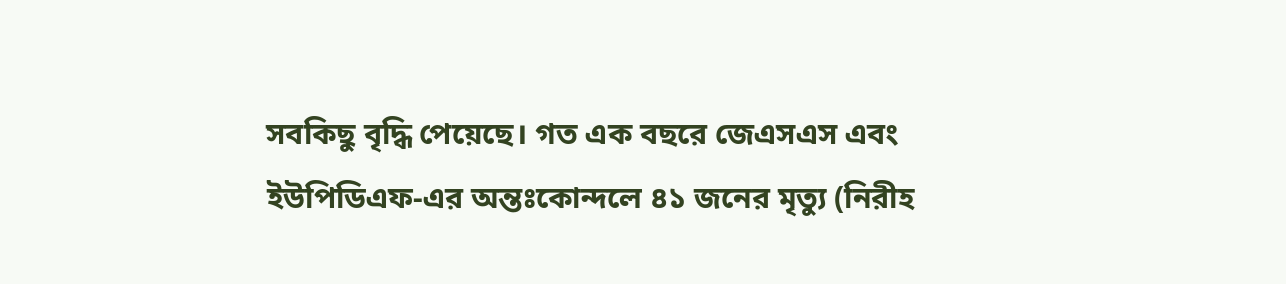সবকিছু বৃদ্ধি পেয়েছে। গত এক বছরে জেএসএস এবং ইউপিডিএফ-এর অন্তঃকোন্দলে ৪১ জনের মৃত্যু (নিরীহ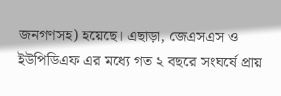জনগণসহ) হয়েছে। এছাড়া, জেএসএস ও ইউপিডিএফ এর মধ্যে গত ২ বছরে সংঘর্ষে প্রায়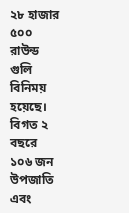২৮ হাজার ৫০০ রাউন্ড গুলি বিনিময় হয়েছে। বিগত ২ বছরে ১০৬ জন উপজাতি এবং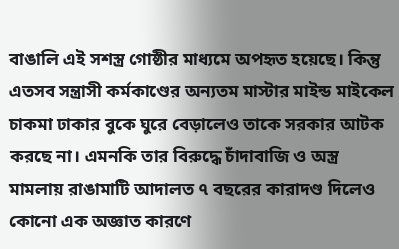বাঙালি এই সশস্ত্র গোষ্ঠীর মাধ্যমে অপহৃত হয়েছে। কিন্তু এতসব সন্ত্রাসী কর্মকাণ্ডের অন্যতম মাস্টার মাইন্ড মাইকেল চাকমা ঢাকার বুকে ঘুরে বেড়ালেও তাকে সরকার আটক করছে না। এমনকি তার বিরুদ্ধে চাঁদাবাজি ও অস্ত্র মামলায় রাঙামাটি আদালত ৭ বছরের কারাদণ্ড দিলেও কোনো এক অজ্ঞাত কারণে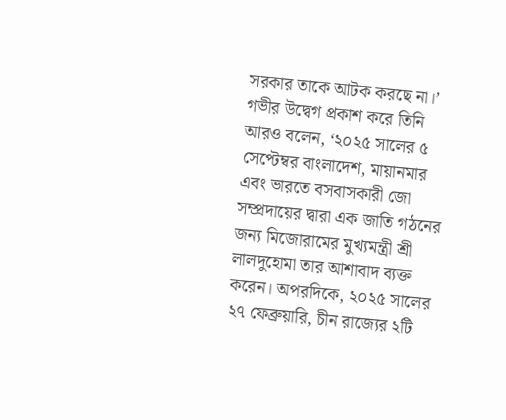সরকার তাকে আটক করছে না।’
গভীর উদ্বেগ প্রকাশ করে তিনি আরও বলেন, ‘২০২৫ সালের ৫ সেপ্টেম্বর বাংলাদেশ, মায়ানমার এবং ভারতে বসবাসকারী জো সম্প্রদায়ের দ্বারা এক জাতি গঠনের জন্য মিজোরামের মুখ্যমন্ত্রী শ্রী লালদুহোমা তার আশাবাদ ব্যক্ত করেন। অপরদিকে, ২০২৫ সালের ২৭ ফেব্রুয়ারি, চীন রাজ্যের ২টি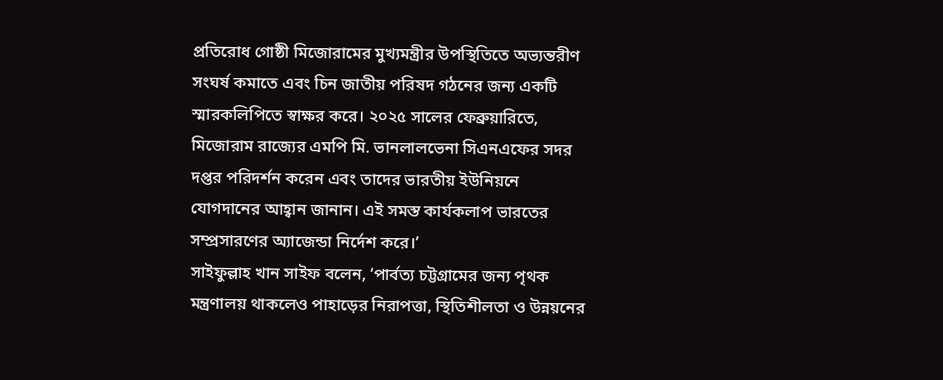প্রতিরোধ গোষ্ঠী মিজোরামের মুখ্যমন্ত্রীর উপস্থিতিতে অভ্যন্তরীণ সংঘর্ষ কমাতে এবং চিন জাতীয় পরিষদ গঠনের জন্য একটি স্মারকলিপিতে স্বাক্ষর করে। ২০২৫ সালের ফেব্রুয়ারিতে, মিজোরাম রাজ্যের এমপি মি. ভানলালভেনা সিএনএফের সদর দপ্তর পরিদর্শন করেন এবং তাদের ভারতীয় ইউনিয়নে যোগদানের আহ্বান জানান। এই সমস্ত কার্যকলাপ ভারতের সম্প্রসারণের অ্যাজেন্ডা নির্দেশ করে।’
সাইফুল্লাহ খান সাইফ বলেন, ‘পার্বত্য চট্টগ্রামের জন্য পৃথক মন্ত্রণালয় থাকলেও পাহাড়ের নিরাপত্তা, স্থিতিশীলতা ও উন্নয়নের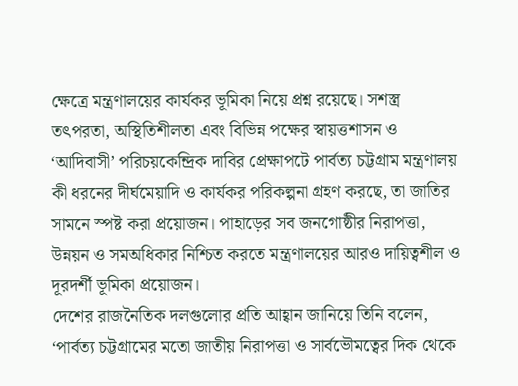ক্ষেত্রে মন্ত্রণালয়ের কার্যকর ভূমিকা নিয়ে প্রশ্ন রয়েছে। সশস্ত্র তৎপরতা, অস্থিতিশীলতা এবং বিভিন্ন পক্ষের স্বায়ত্তশাসন ও ‘আদিবাসী’ পরিচয়কেন্দ্রিক দাবির প্রেক্ষাপটে পার্বত্য চট্টগ্রাম মন্ত্রণালয় কী ধরনের দীর্ঘমেয়াদি ও কার্যকর পরিকল্পনা গ্রহণ করছে, তা জাতির সামনে স্পষ্ট করা প্রয়োজন। পাহাড়ের সব জনগোষ্ঠীর নিরাপত্তা, উন্নয়ন ও সমঅধিকার নিশ্চিত করতে মন্ত্রণালয়ের আরও দায়িত্বশীল ও দূরদর্শী ভূমিকা প্রয়োজন।
দেশের রাজনৈতিক দলগুলোর প্রতি আহ্বান জানিয়ে তিনি বলেন, ‘পার্বত্য চট্টগ্রামের মতো জাতীয় নিরাপত্তা ও সার্বভৌমত্বের দিক থেকে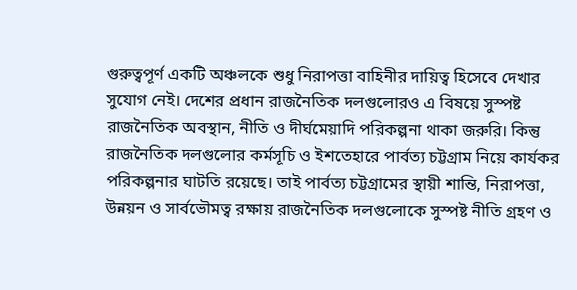গুরুত্বপূর্ণ একটি অঞ্চলকে শুধু নিরাপত্তা বাহিনীর দায়িত্ব হিসেবে দেখার সুযোগ নেই। দেশের প্রধান রাজনৈতিক দলগুলোরও এ বিষয়ে সুস্পষ্ট রাজনৈতিক অবস্থান, নীতি ও দীর্ঘমেয়াদি পরিকল্পনা থাকা জরুরি। কিন্তু রাজনৈতিক দলগুলোর কর্মসূচি ও ইশতেহারে পার্বত্য চট্টগ্রাম নিয়ে কার্যকর পরিকল্পনার ঘাটতি রয়েছে। তাই পার্বত্য চট্টগ্রামের স্থায়ী শান্তি, নিরাপত্তা, উন্নয়ন ও সার্বভৌমত্ব রক্ষায় রাজনৈতিক দলগুলোকে সুস্পষ্ট নীতি গ্রহণ ও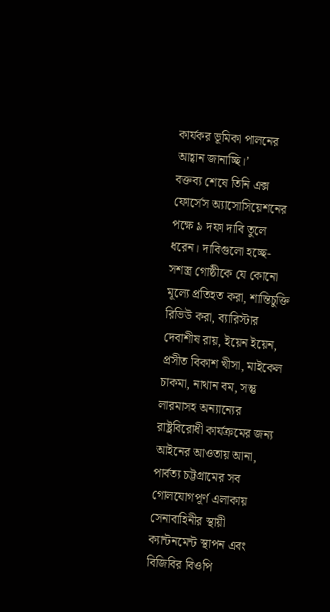কার্যকর ভূমিকা পালনের আহ্বান জানাচ্ছি।’
বক্তব্য শেষে তিনি এক্স ফোর্সেস অ্যাসোসিয়েশনের পক্ষে ৯ দফা দাবি তুলে ধরেন। দাবিগুলো হচ্ছে- সশস্ত্র গোষ্ঠীকে যে কোনো মূল্যে প্রতিহত করা, শান্তিচুক্তি রিভিউ করা, ব্যারিস্টার দেবাশীষ রায়, ইয়েন ইয়েন, প্রসীত বিকাশ খীসা, মাইকেল চাকমা, নাথান বম, সন্তু লারমাসহ অন্যান্যের রাষ্ট্রবিরোধী কার্যক্রমের জন্য আইনের আওতায় আনা, পার্বত্য চট্টগ্রামের সব গোলযোগপূর্ণ এলাকায় সেনাবাহিনীর স্থায়ী ক্যান্টনমেন্ট স্থাপন এবং বিজিবির বিওপি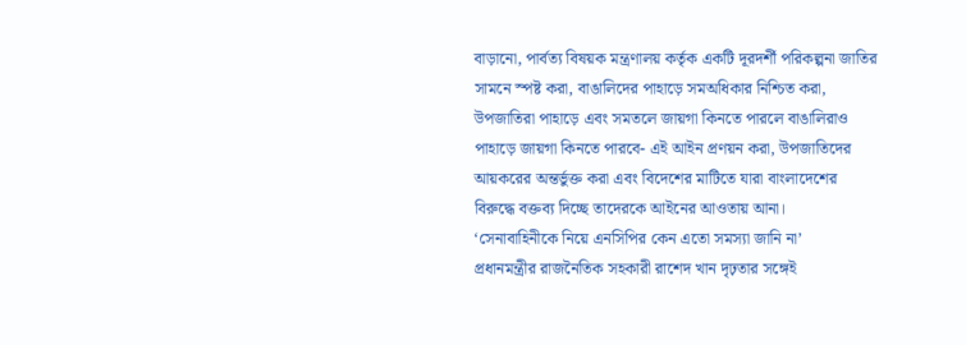বাড়ানো, পার্বত্য বিষয়ক মন্ত্রণালয় কর্তৃক একটি দূরদর্শী পরিকল্পনা জাতির সামনে স্পষ্ট করা, বাঙালিদের পাহাড়ে সমঅধিকার নিশ্চিত করা, উপজাতিরা পাহাড়ে এবং সমতলে জায়গা কিনতে পারলে বাঙালিরাও পাহাড়ে জায়গা কিনতে পারবে- এই আইন প্রণয়ন করা, উপজাতিদের আয়করের অন্তর্ভুক্ত করা এবং বিদেশের মাটিতে যারা বাংলাদেশের বিরুদ্ধে বক্তব্য দিচ্ছে তাদেরকে আইনের আওতায় আনা।
‘সেনাবাহিনীকে নিয়ে এনসিপির কেন এতো সমস্যা জানি না’
প্রধানমন্ত্রীর রাজনৈতিক সহকারী রাশেদ খান দৃঢ়তার সঙ্গেই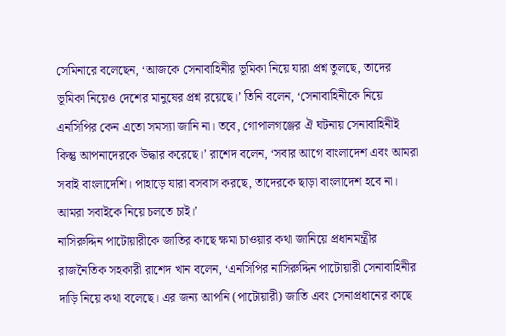সেমিনারে বলেছেন, ‘আজকে সেনাবাহিনীর ভূমিকা নিয়ে যারা প্রশ্ন তুলছে, তাদের ভূমিকা নিয়েও দেশের মানুষের প্রশ্ন রয়েছে।’ তিনি বলেন, ‘সেনাবাহিনীকে নিয়ে এনসিপির কেন এতো সমস্যা জানি না। তবে, গোপালগঞ্জের ঐ ঘটনায় সেনাবাহিনীই কিন্তু আপনাদেরকে উদ্ধার করেছে।’ রাশেদ বলেন, ‘সবার আগে বাংলাদেশ এবং আমরা সবাই বাংলাদেশি। পাহাড়ে যারা বসবাস করছে, তাদেরকে ছাড়া বাংলাদেশ হবে না। আমরা সবাইকে নিয়ে চলতে চাই।’
নাসিরুদ্দিন পাটোয়ারীকে জাতির কাছে ক্ষমা চাওয়ার কথা জানিয়ে প্রধানমন্ত্রীর রাজনৈতিক সহকারী রাশেদ খান বলেন, ‘এনসিপির নাসিরুদ্দিন পাটোয়ারী সেনাবাহিনীর দাড়ি নিয়ে কথা বলেছে। এর জন্য আপনি (পাটোয়ারী) জাতি এবং সেনাপ্রধানের কাছে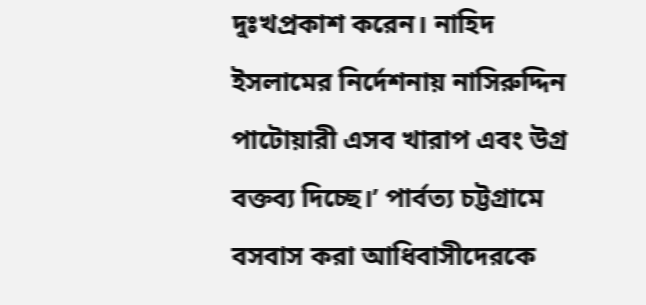দুঃখপ্রকাশ করেন। নাহিদ ইসলামের নির্দেশনায় নাসিরুদ্দিন পাটোয়ারী এসব খারাপ এবং উগ্র বক্তব্য দিচ্ছে।’ পার্বত্য চট্টগ্রামে বসবাস করা আধিবাসীদেরকে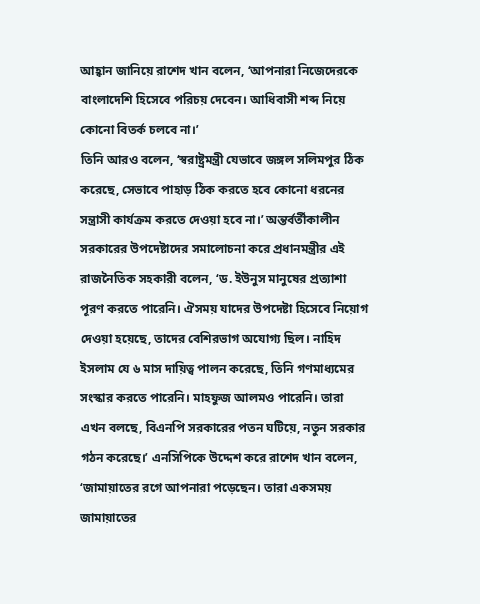আহ্বান জানিয়ে রাশেদ খান বলেন, ‘আপনারা নিজেদেরকে বাংলাদেশি হিসেবে পরিচয় দেবেন। আধিবাসী শব্দ নিয়ে কোনো বিতর্ক চলবে না।’
তিনি আরও বলেন, ‘স্বরাষ্ট্রমন্ত্রী যেভাবে জঙ্গল সলিমপুর ঠিক করেছে, সেভাবে পাহাড় ঠিক করতে হবে কোনো ধরনের সন্ত্রাসী কার্যক্রম করতে দেওয়া হবে না।’ অন্তর্বর্তীকালীন সরকারের উপদেষ্টাদের সমালোচনা করে প্রধানমন্ত্রীর এই রাজনৈতিক সহকারী বলেন, ‘ড. ইউনুস মানুষের প্রত্যাশা পূরণ করতে পারেনি। ঐসময় যাদের উপদেষ্টা হিসেবে নিয়োগ দেওয়া হয়েছে, তাদের বেশিরভাগ অযোগ্য ছিল। নাহিদ ইসলাম যে ৬ মাস দায়িত্ব পালন করেছে, তিনি গণমাধ্যমের সংস্কার করতে পারেনি। মাহফুজ আলমও পারেনি। তারা এখন বলছে, বিএনপি সরকারের পতন ঘটিয়ে, নতুন সরকার গঠন করেছে।’ এনসিপিকে উদ্দেশ করে রাশেদ খান বলেন, ‘জামায়াতের রগে আপনারা পড়েছেন। তারা একসময় জামায়াতের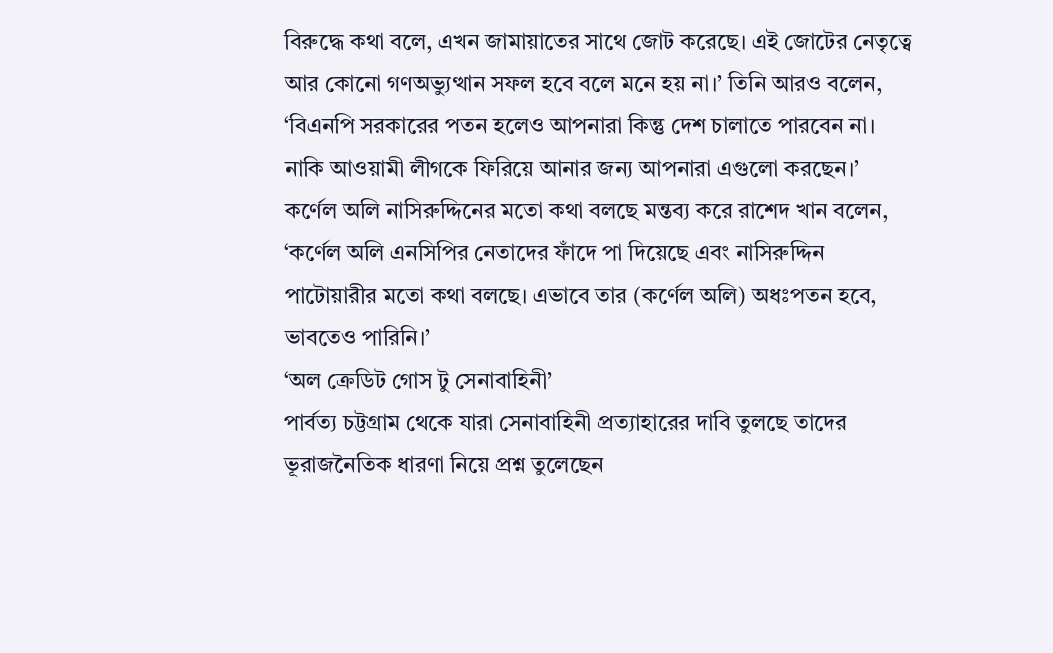বিরুদ্ধে কথা বলে, এখন জামায়াতের সাথে জোট করেছে। এই জোটের নেতৃত্বে আর কোনো গণঅভ্যুত্থান সফল হবে বলে মনে হয় না।’ তিনি আরও বলেন, ‘বিএনপি সরকারের পতন হলেও আপনারা কিন্তু দেশ চালাতে পারবেন না। নাকি আওয়ামী লীগকে ফিরিয়ে আনার জন্য আপনারা এগুলো করছেন।’ কর্ণেল অলি নাসিরুদ্দিনের মতো কথা বলছে মন্তব্য করে রাশেদ খান বলেন, ‘কর্ণেল অলি এনসিপির নেতাদের ফাঁদে পা দিয়েছে এবং নাসিরুদ্দিন পাটোয়ারীর মতো কথা বলছে। এভাবে তার (কর্ণেল অলি) অধঃপতন হবে, ভাবতেও পারিনি।’
‘অল ক্রেডিট গোস টু সেনাবাহিনী’
পার্বত্য চট্টগ্রাম থেকে যারা সেনাবাহিনী প্রত্যাহারের দাবি তুলছে তাদের ভূরাজনৈতিক ধারণা নিয়ে প্রশ্ন তুলেছেন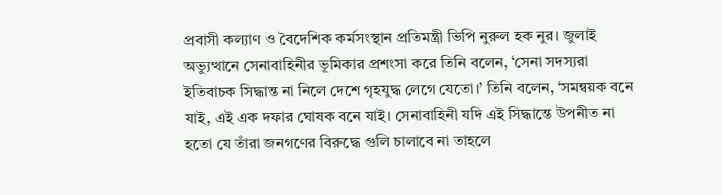প্রবাসী কল্যাণ ও বৈদেশিক কর্মসংস্থান প্রতিমন্ত্রী ভিপি নুরুল হক নুর। জুলাই অভ্যুত্থানে সেনাবাহিনীর ভূমিকার প্রশংসা করে তিনি বলেন, ‘সেনা সদস্যরা ইতিবাচক সিদ্ধান্ত না নিলে দেশে গৃহযুদ্ধ লেগে যেতো।’ তিনি বলেন, ‘সমন্বয়ক বনে যাই, এই এক দফার ঘোষক বনে যাই। সেনাবাহিনী যদি এই সিদ্ধান্তে উপনীত না হতো যে তাঁরা জনগণের বিরুদ্ধে গুলি চালাবে না তাহলে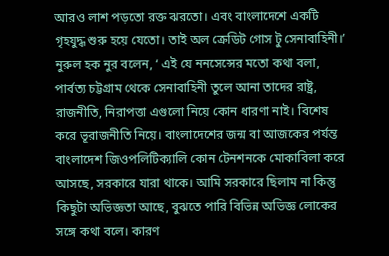আরও লাশ পড়তো রক্ত ঝরতো। এবং বাংলাদেশে একটি গৃহযুদ্ধ শুরু হয়ে যেতো। তাই অল ক্রেডিট গোস টু সেনাবাহিনী।’
নুরুল হক নুর বলেন, ‘ এই যে ননসেন্সের মতো কথা বলা, পার্বত্য চট্টগ্রাম থেকে সেনাবাহিনী তুলে আনা তাদের রাষ্ট্র, রাজনীতি, নিরাপত্তা এগুলো নিয়ে কোন ধারণা নাই। বিশেষ করে ভূরাজনীতি নিয়ে। বাংলাদেশের জন্ম বা আজকের পর্যন্ত বাংলাদেশ জিওপলিটিক্যালি কোন টেনশনকে মোকাবিলা করে আসছে, সরকারে যারা থাকে। আমি সরকারে ছিলাম না কিন্তু কিছুটা অভিজ্ঞতা আছে, বুঝতে পারি বিভিন্ন অভিজ্ঞ লোকের সঙ্গে কথা বলে। কারণ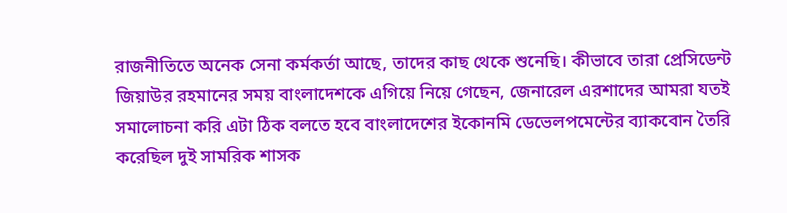রাজনীতিতে অনেক সেনা কর্মকর্তা আছে, তাদের কাছ থেকে শুনেছি। কীভাবে তারা প্রেসিডেন্ট জিয়াউর রহমানের সময় বাংলাদেশকে এগিয়ে নিয়ে গেছেন, জেনারেল এরশাদের আমরা যতই সমালোচনা করি এটা ঠিক বলতে হবে বাংলাদেশের ইকোনমি ডেভেলপমেন্টের ব্যাকবোন তৈরি করেছিল দুই সামরিক শাসক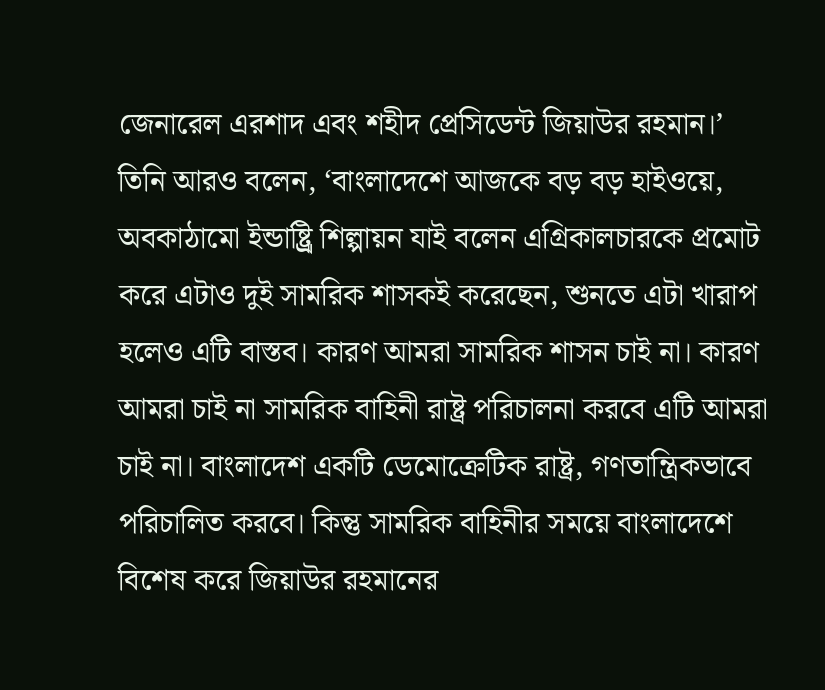জেনারেল এরশাদ এবং শহীদ প্রেসিডেন্ট জিয়াউর রহমান।’
তিনি আরও বলেন, ‘বাংলাদেশে আজকে বড় বড় হাইওয়ে, অবকাঠামো ইন্ডাষ্ট্র্রি শিল্পায়ন যাই বলেন এগ্রিকালচারকে প্রমোট করে এটাও দুই সামরিক শাসকই করেছেন, শুনতে এটা খারাপ হলেও এটি বাস্তব। কারণ আমরা সামরিক শাসন চাই না। কারণ আমরা চাই না সামরিক বাহিনী রাষ্ট্র পরিচালনা করবে এটি আমরা চাই না। বাংলাদেশ একটি ডেমোক্রেটিক রাষ্ট্র, গণতান্ত্রিকভাবে পরিচালিত করবে। কিন্তু সামরিক বাহিনীর সময়ে বাংলাদেশে বিশেষ করে জিয়াউর রহমানের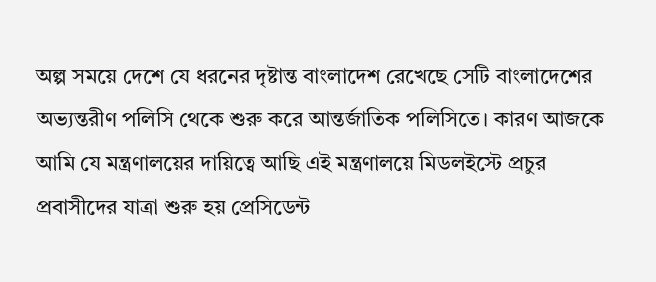অল্প সময়ে দেশে যে ধরনের দৃষ্টান্ত বাংলাদেশ রেখেছে সেটি বাংলাদেশের অভ্যন্তরীণ পলিসি থেকে শুরু করে আন্তর্জাতিক পলিসিতে। কারণ আজকে আমি যে মন্ত্রণালয়ের দায়িত্বে আছি এই মন্ত্রণালয়ে মিডলইস্টে প্রচুর প্রবাসীদের যাত্রা শুরু হয় প্রেসিডেন্ট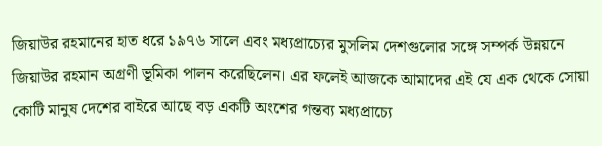জিয়াউর রহমানের হাত ধরে ১৯৭৬ সালে এবং মধ্যপ্রাচ্যের মুসলিম দেশগুলোর সঙ্গে সম্পর্ক উন্নয়নে জিয়াউর রহমান অগ্রণী ভূমিকা পালন করেছিলেন। এর ফলেই আজকে আমাদের এই যে এক থেকে সোয়া কোটি মানুষ দেশের বাইরে আছে বড় একটি অংশের গন্তব্য মধ্যপ্রাচ্যে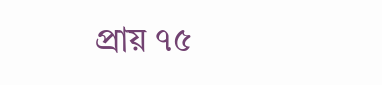প্রায় ৭৫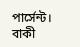পার্সেন্ট। বাকী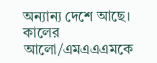অন্যান্য দেশে আছে।
কালের আলো/এমএএএমকে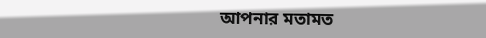আপনার মতামত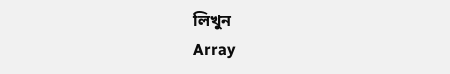লিখুন
Array